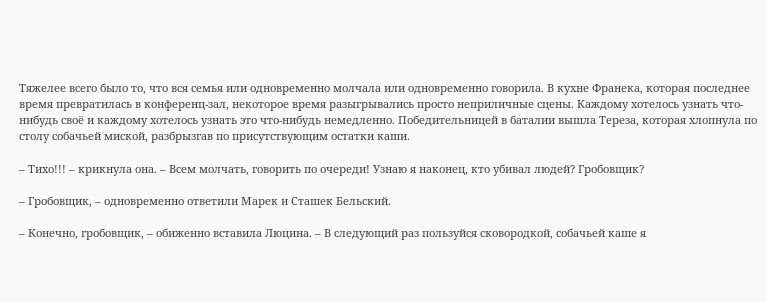Тяжелее всего было то, что вся семья или одновременно молчала или одновременно говорила. В кухне Франека, которая последнее время превратилась в конференц-зал, некоторое время разыгрывались просто неприличные сцены. Каждому хотелось узнать что-нибудь своё и каждому хотелось узнать это что-нибудь немедленно. Победительницей в баталии вышла Тереза, которая хлопнула по столу собачьей миской, разбрызгав по присутствующим остатки каши.

– Тихо!!! – крикнула она. – Всем молчать, говорить по очереди! Узнаю я наконец, кто убивал людей? Гробовщик?

– Гробовщик, – одновременно ответили Марек и Сташек Бельский.

– Конечно, гробовщик, – обиженно вставила Люцина. – В следующий раз пользуйся сковородкой, собачьей каше я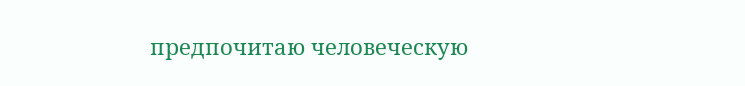предпочитаю человеческую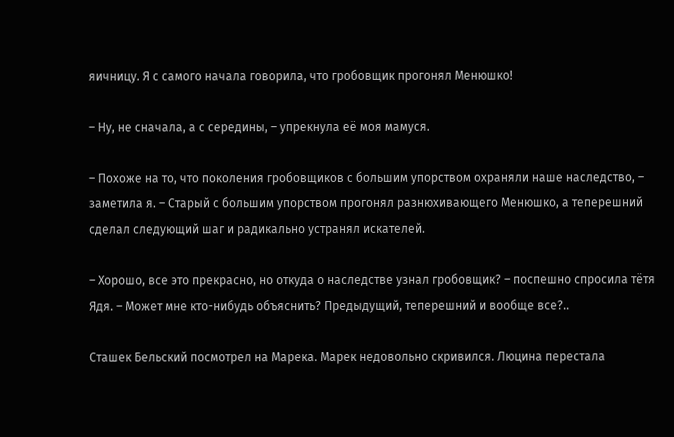яичницу. Я с самого начала говорила, что гробовщик прогонял Менюшко!

– Ну, не сначала, а с середины, – упрекнула её моя мамуся.

– Похоже на то, что поколения гробовщиков с большим упорством охраняли наше наследство, – заметила я. – Старый с большим упорством прогонял разнюхивающего Менюшко, а теперешний сделал следующий шаг и радикально устранял искателей.

– Хорошо, все это прекрасно, но откуда о наследстве узнал гробовщик? – поспешно спросила тётя Ядя. – Может мне кто-нибудь объяснить? Предыдущий, теперешний и вообще все?..

Сташек Бельский посмотрел на Марека. Марек недовольно скривился. Люцина перестала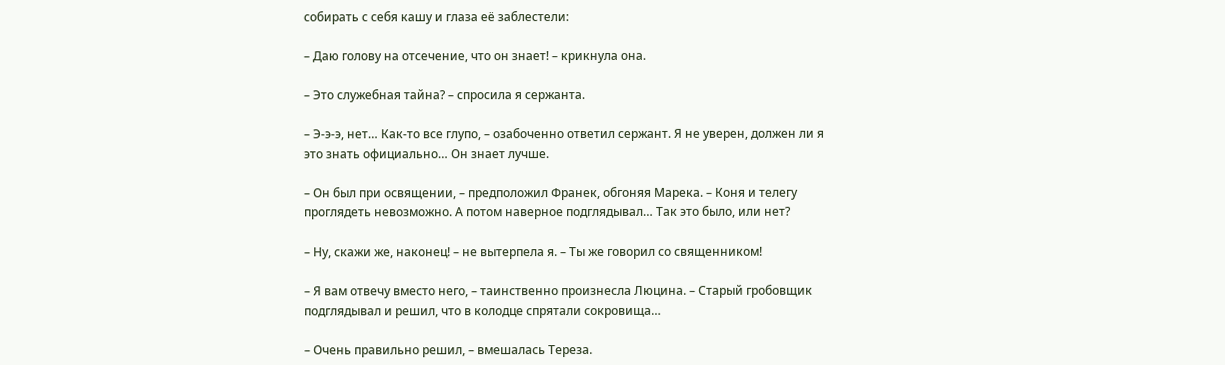собирать с себя кашу и глаза её заблестели:

– Даю голову на отсечение, что он знает! – крикнула она.

– Это служебная тайна? – спросила я сержанта.

– Э-э-э, нет… Как-то все глупо, – озабоченно ответил сержант. Я не уверен, должен ли я это знать официально… Он знает лучше.

– Он был при освящении, – предположил Франек, обгоняя Марека. – Коня и телегу проглядеть невозможно. А потом наверное подглядывал… Так это было, или нет?

– Ну, скажи же, наконец! – не вытерпела я. – Ты же говорил со священником!

– Я вам отвечу вместо него, – таинственно произнесла Люцина. – Старый гробовщик подглядывал и решил, что в колодце спрятали сокровища…

– Очень правильно решил, – вмешалась Тереза.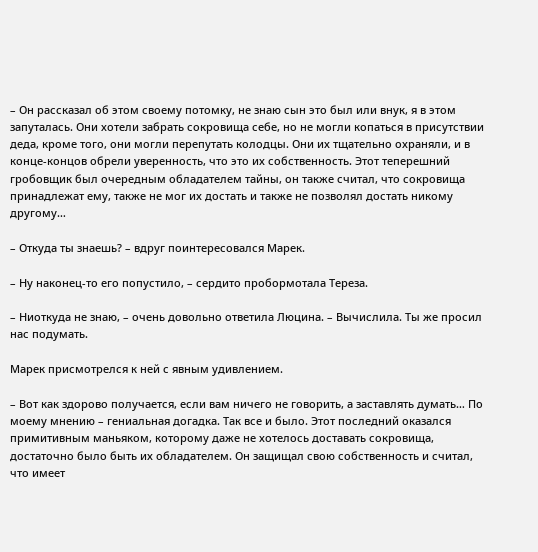– Он рассказал об этом своему потомку, не знаю сын это был или внук, я в этом запуталась. Они хотели забрать сокровища себе, но не могли копаться в присутствии деда, кроме того, они могли перепутать колодцы. Они их тщательно охраняли, и в конце-концов обрели уверенность, что это их собственность. Этот теперешний гробовщик был очередным обладателем тайны, он также считал, что сокровища принадлежат ему, также не мог их достать и также не позволял достать никому другому…

– Откуда ты знаешь? – вдруг поинтересовался Марек.

– Ну наконец-то его попустило, – сердито пробормотала Тереза.

– Ниоткуда не знаю, – очень довольно ответила Люцина. – Вычислила. Ты же просил нас подумать.

Марек присмотрелся к ней с явным удивлением.

– Вот как здорово получается, если вам ничего не говорить, а заставлять думать… По моему мнению – гениальная догадка. Так все и было. Этот последний оказался примитивным маньяком, которому даже не хотелось доставать сокровища, достаточно было быть их обладателем. Он защищал свою собственность и считал, что имеет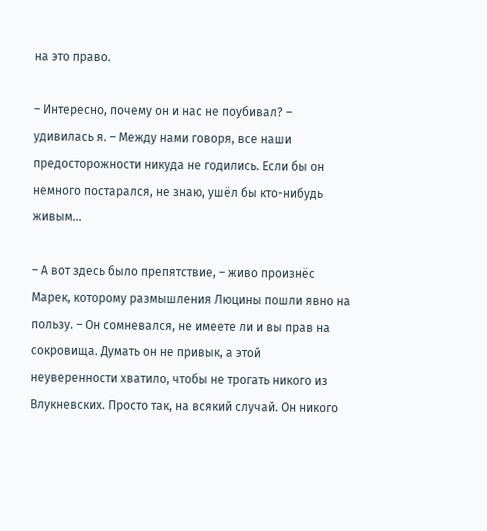на это право.

– Интересно, почему он и нас не поубивал? – удивилась я. – Между нами говоря, все наши предосторожности никуда не годились. Если бы он немного постарался, не знаю, ушёл бы кто-нибудь живым…

– А вот здесь было препятствие, – живо произнёс Марек, которому размышления Люцины пошли явно на пользу. – Он сомневался, не имеете ли и вы прав на сокровища. Думать он не привык, а этой неуверенности хватило, чтобы не трогать никого из Влукневских. Просто так, на всякий случай. Он никого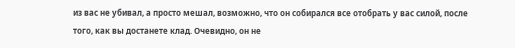из вас не убивал, а просто мешал, возможно, что он собирался все отобрать у вас силой, после того, как вы достанете клад. Очевидно, он не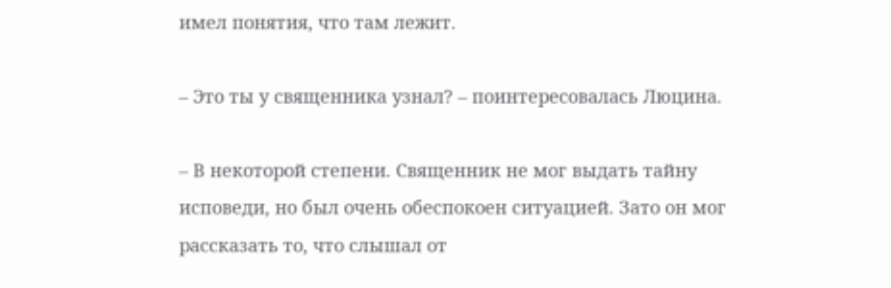имел понятия, что там лежит.

– Это ты у священника узнал? – поинтересовалась Люцина.

– В некоторой степени. Священник не мог выдать тайну исповеди, но был очень обеспокоен ситуацией. Зато он мог рассказать то, что слышал от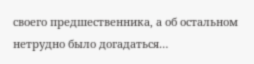своего предшественника, а об остальном нетрудно было догадаться…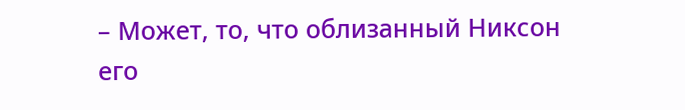– Может, то, что облизанный Никсон его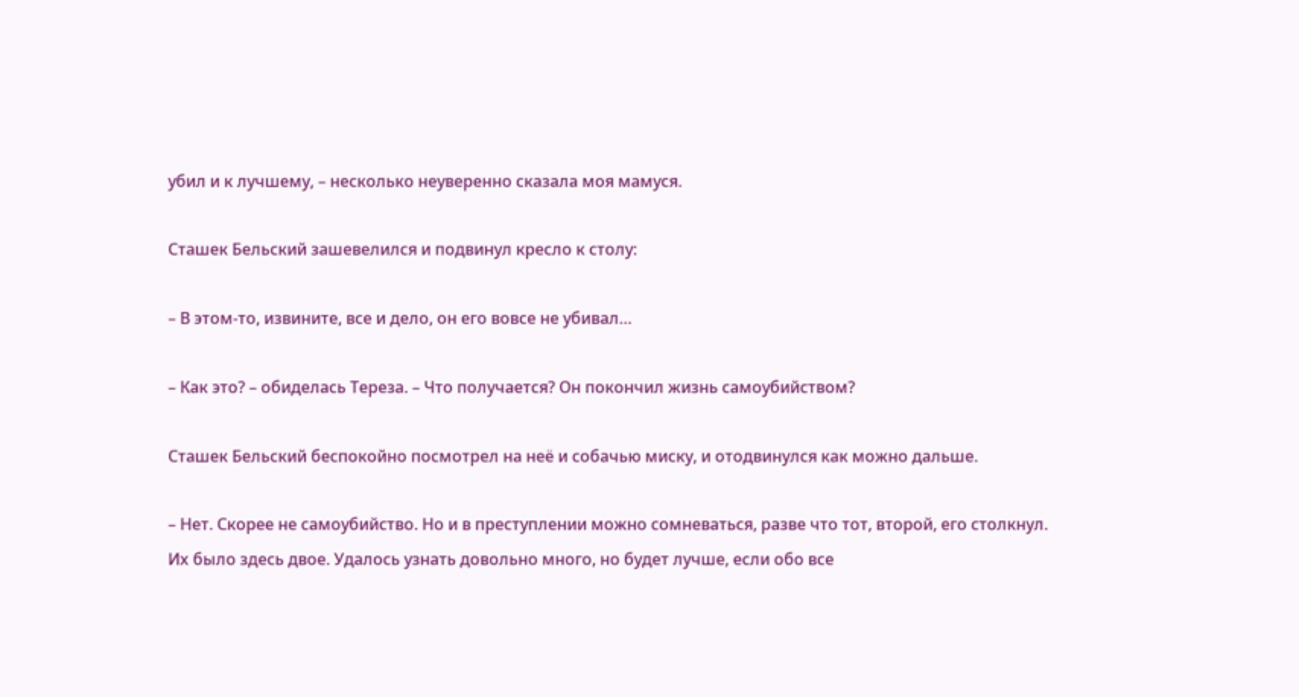убил и к лучшему, – несколько неуверенно сказала моя мамуся.

Сташек Бельский зашевелился и подвинул кресло к столу:

– В этом-то, извините, все и дело, он его вовсе не убивал…

– Как это? – обиделась Тереза. – Что получается? Он покончил жизнь самоубийством?

Сташек Бельский беспокойно посмотрел на неё и собачью миску, и отодвинулся как можно дальше.

– Нет. Скорее не самоубийство. Но и в преступлении можно сомневаться, разве что тот, второй, его столкнул. Их было здесь двое. Удалось узнать довольно много, но будет лучше, если обо все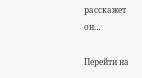расскажет он…

Перейти на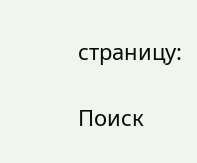страницу:

Поиск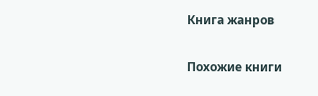Книга жанров

Похожие книги